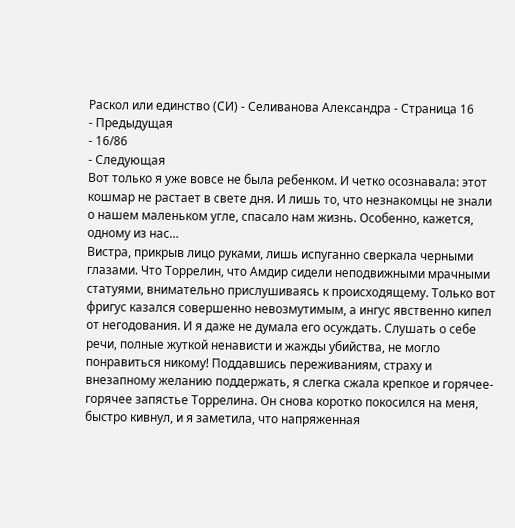Раскол или единство (СИ) - Селиванова Александра - Страница 16
- Предыдущая
- 16/86
- Следующая
Вот только я уже вовсе не была ребенком. И четко осознавала: этот кошмар не растает в свете дня. И лишь то, что незнакомцы не знали о нашем маленьком угле, спасало нам жизнь. Особенно, кажется, одному из нас…
Вистра, прикрыв лицо руками, лишь испуганно сверкала черными глазами. Что Торрелин, что Амдир сидели неподвижными мрачными статуями, внимательно прислушиваясь к происходящему. Только вот фригус казался совершенно невозмутимым, а ингус явственно кипел от негодования. И я даже не думала его осуждать. Слушать о себе речи, полные жуткой ненависти и жажды убийства, не могло понравиться никому! Поддавшись переживаниям, страху и внезапному желанию поддержать, я слегка сжала крепкое и горячее-горячее запястье Торрелина. Он снова коротко покосился на меня, быстро кивнул, и я заметила, что напряженная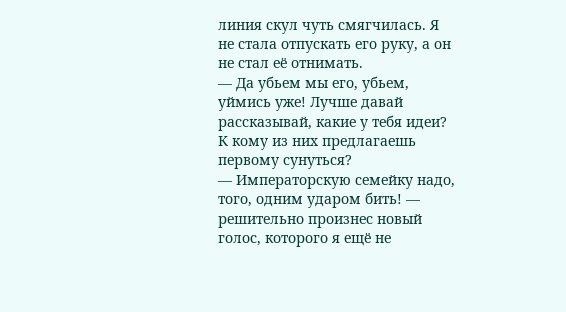линия скул чуть смягчилась. Я не стала отпускать его руку, а он не стал её отнимать.
— Да убьем мы его, убьем, уймись уже! Лучше давай рассказывай, какие у тебя идеи? К кому из них предлагаешь первому сунуться?
— Императорскую семейку надо, того, одним ударом бить! — решительно произнес новый голос, которого я ещё не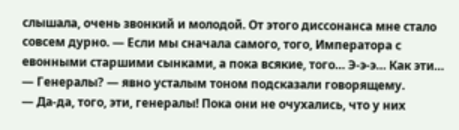слышала, очень звонкий и молодой. От этого диссонанса мне стало совсем дурно. — Если мы сначала самого, того, Императора с евонными старшими сынками, а пока всякие, того… Э-э-э… Как эти…
— Генералы? — явно усталым тоном подсказали говорящему.
— Да-да, того, эти, генералы! Пока они не очухались, что у них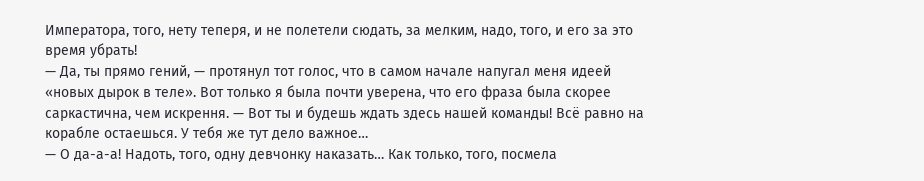Императора, того, нету теперя, и не полетели сюдать, за мелким, надо, того, и его за это время убрать!
— Да, ты прямо гений, — протянул тот голос, что в самом начале напугал меня идеей «новых дырок в теле». Вот только я была почти уверена, что его фраза была скорее саркастична, чем искрення. — Вот ты и будешь ждать здесь нашей команды! Всё равно на корабле остаешься. У тебя же тут дело важное…
— О да-а-а! Надоть, того, одну девчонку наказать… Как только, того, посмела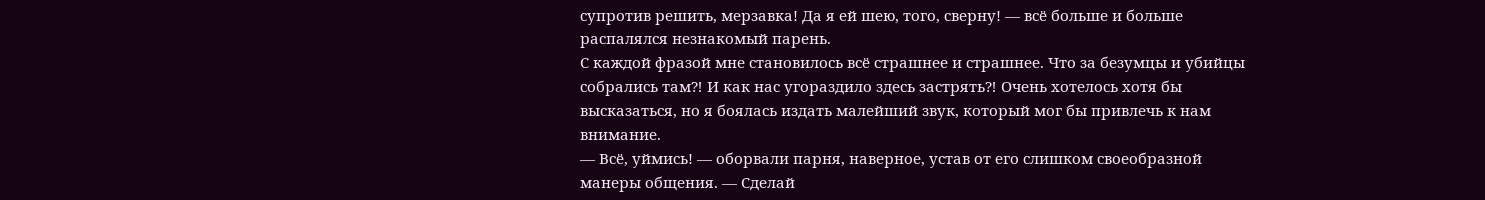супротив решить, мерзавка! Да я ей шею, того, сверну! — всё больше и больше распалялся незнакомый парень.
С каждой фразой мне становилось всё страшнее и страшнее. Что за безумцы и убийцы собрались там⁈ И как нас угораздило здесь застрять⁈ Очень хотелось хотя бы высказаться, но я боялась издать малейший звук, который мог бы привлечь к нам внимание.
— Всё, уймись! — оборвали парня, наверное, устав от его слишком своеобразной манеры общения. — Сделай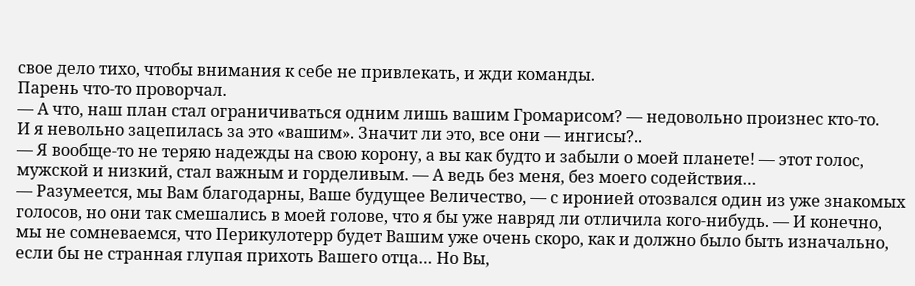свое дело тихо, чтобы внимания к себе не привлекать, и жди команды.
Парень что-то проворчал.
— А что, наш план стал ограничиваться одним лишь вашим Громарисом? — недовольно произнес кто-то.
И я невольно зацепилась за это «вашим». Значит ли это, все они — ингисы?..
— Я вообще-то не теряю надежды на свою корону, а вы как будто и забыли о моей планете! — этот голос, мужской и низкий, стал важным и горделивым. — А ведь без меня, без моего содействия…
— Разумеется, мы Вам благодарны, Ваше будущее Величество, — с иронией отозвался один из уже знакомых голосов, но они так смешались в моей голове, что я бы уже навряд ли отличила кого-нибудь. — И конечно, мы не сомневаемся, что Перикулотерр будет Вашим уже очень скоро, как и должно было быть изначально, если бы не странная глупая прихоть Вашего отца… Но Вы,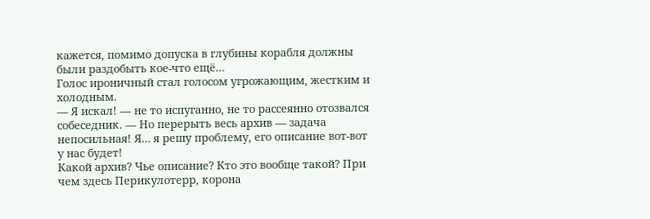кажется, помимо допуска в глубины корабля должны были раздобыть кое-что ещё…
Голос ироничный стал голосом угрожающим, жестким и холодным.
— Я искал! — не то испуганно, не то рассеянно отозвался собеседник. — Но перерыть весь архив — задача непосильная! Я… я решу проблему, его описание вот-вот у нас будет!
Какой архив? Чье описание? Кто это вообще такой? При чем здесь Перикулотерр, корона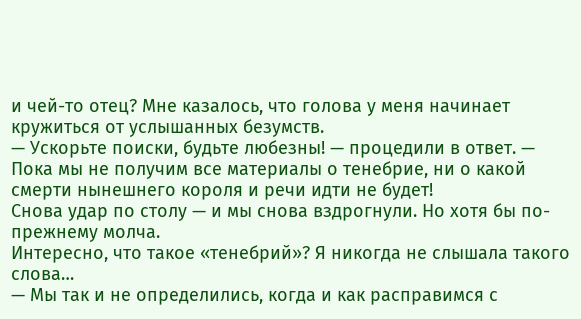и чей-то отец? Мне казалось, что голова у меня начинает кружиться от услышанных безумств.
— Ускорьте поиски, будьте любезны! — процедили в ответ. — Пока мы не получим все материалы о тенебрие, ни о какой смерти нынешнего короля и речи идти не будет!
Снова удар по столу — и мы снова вздрогнули. Но хотя бы по-прежнему молча.
Интересно, что такое «тенебрий»? Я никогда не слышала такого слова…
— Мы так и не определились, когда и как расправимся с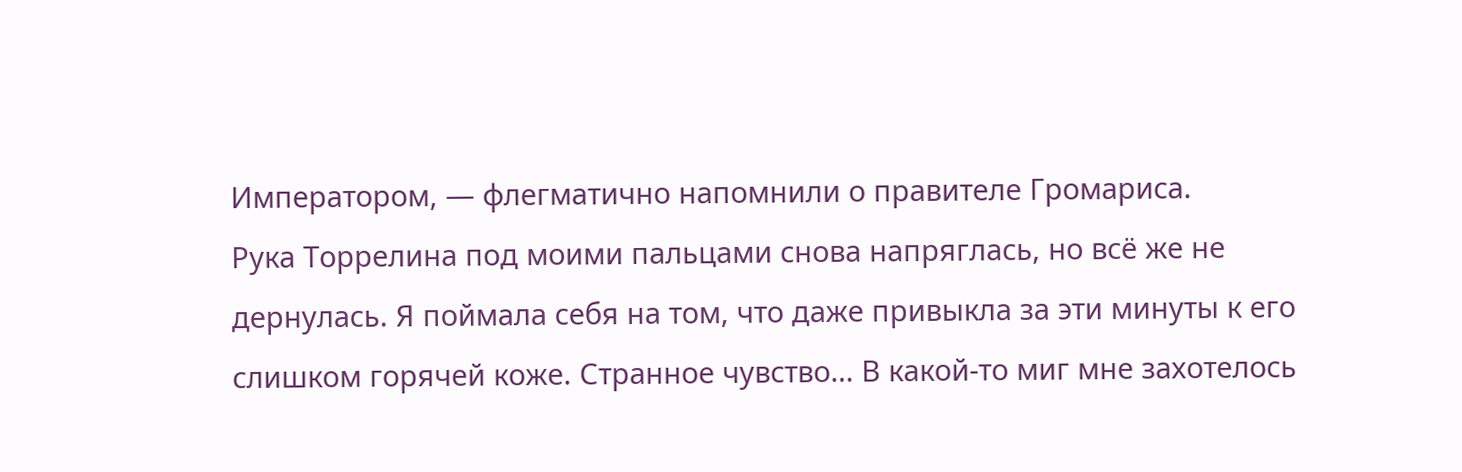Императором, — флегматично напомнили о правителе Громариса.
Рука Торрелина под моими пальцами снова напряглась, но всё же не дернулась. Я поймала себя на том, что даже привыкла за эти минуты к его слишком горячей коже. Странное чувство… В какой-то миг мне захотелось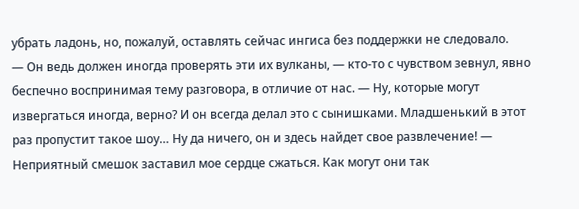убрать ладонь, но, пожалуй, оставлять сейчас ингиса без поддержки не следовало.
— Он ведь должен иногда проверять эти их вулканы, — кто-то с чувством зевнул, явно беспечно воспринимая тему разговора, в отличие от нас. — Ну, которые могут извергаться иногда, верно? И он всегда делал это с сынишками. Младшенький в этот раз пропустит такое шоу… Ну да ничего, он и здесь найдет свое развлечение! — Неприятный смешок заставил мое сердце сжаться. Как могут они так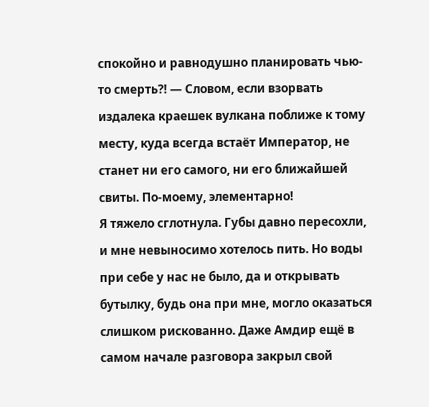спокойно и равнодушно планировать чью-то смерть⁈ — Словом, если взорвать издалека краешек вулкана поближе к тому месту, куда всегда встаёт Император, не станет ни его самого, ни его ближайшей свиты. По-моему, элементарно!
Я тяжело сглотнула. Губы давно пересохли, и мне невыносимо хотелось пить. Но воды при себе у нас не было, да и открывать бутылку, будь она при мне, могло оказаться слишком рискованно. Даже Амдир ещё в самом начале разговора закрыл свой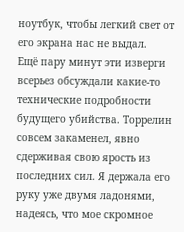ноутбук, чтобы легкий свет от его экрана нас не выдал.
Ещё пару минут эти изверги всерьез обсуждали какие-то технические подробности будущего убийства. Торрелин совсем закаменел, явно сдерживая свою ярость из последних сил. Я держала его руку уже двумя ладонями, надеясь, что мое скромное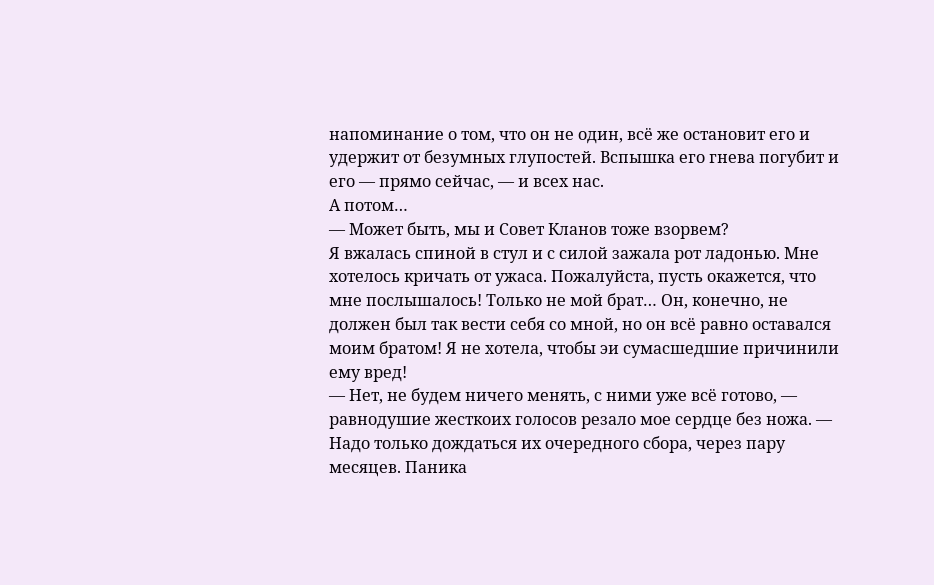напоминание о том, что он не один, всё же остановит его и удержит от безумных глупостей. Вспышка его гнева погубит и его — прямо сейчас, — и всех нас.
А потом…
— Может быть, мы и Совет Кланов тоже взорвем?
Я вжалась спиной в стул и с силой зажала рот ладонью. Мне хотелось кричать от ужаса. Пожалуйста, пусть окажется, что мне послышалось! Только не мой брат… Он, конечно, не должен был так вести себя со мной, но он всё равно оставался моим братом! Я не хотела, чтобы эи сумасшедшие причинили ему вред!
— Нет, не будем ничего менять, с ними уже всё готово, — равнодушие жесткоих голосов резало мое сердце без ножа. — Надо только дождаться их очередного сбора, через пару месяцев. Паника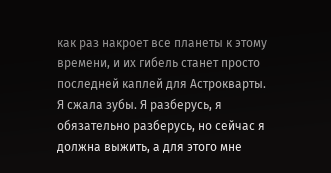как раз накроет все планеты к этому времени, и их гибель станет просто последней каплей для Астрокварты.
Я сжала зубы. Я разберусь, я обязательно разберусь, но сейчас я должна выжить, а для этого мне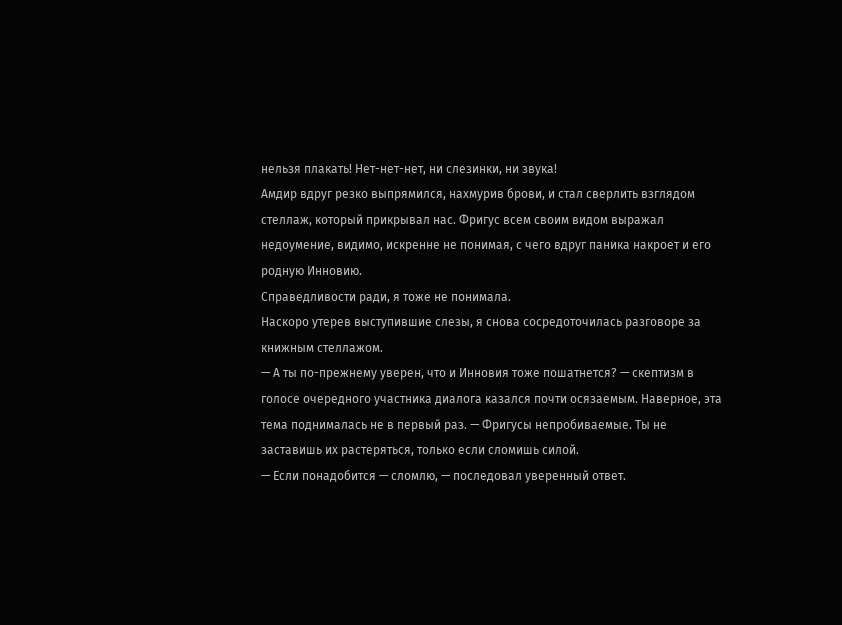нельзя плакать! Нет-нет-нет, ни слезинки, ни звука!
Амдир вдруг резко выпрямился, нахмурив брови, и стал сверлить взглядом стеллаж, который прикрывал нас. Фригус всем своим видом выражал недоумение, видимо, искренне не понимая, с чего вдруг паника накроет и его родную Инновию.
Справедливости ради, я тоже не понимала.
Наскоро утерев выступившие слезы, я снова сосредоточилась разговоре за книжным стеллажом.
— А ты по-прежнему уверен, что и Инновия тоже пошатнется? — скептизм в голосе очередного участника диалога казался почти осязаемым. Наверное, эта тема поднималась не в первый раз. — Фригусы непробиваемые. Ты не заставишь их растеряться, только если сломишь силой.
— Если понадобится — сломлю, — последовал уверенный ответ.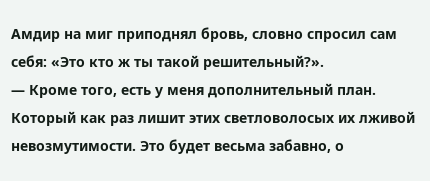Амдир на миг приподнял бровь, словно спросил сам себя: «Это кто ж ты такой решительный?».
— Кроме того, есть у меня дополнительный план. Который как раз лишит этих светловолосых их лживой невозмутимости. Это будет весьма забавно, о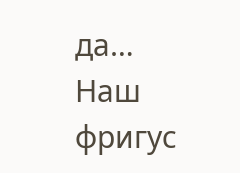да…
Наш фригус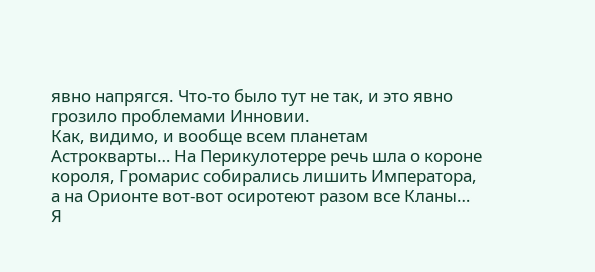явно напрягся. Что-то было тут не так, и это явно грозило проблемами Инновии.
Как, видимо, и вообще всем планетам Астрокварты… На Перикулотерре речь шла о короне короля, Громарис собирались лишить Императора, а на Орионте вот-вот осиротеют разом все Кланы…
Я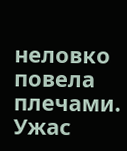неловко повела плечами. Ужас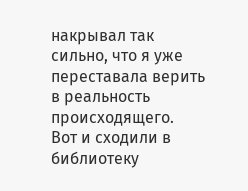накрывал так сильно, что я уже переставала верить в реальность происходящего.
Вот и сходили в библиотеку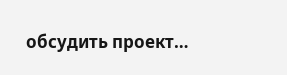обсудить проект…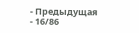- Предыдущая
- 16/86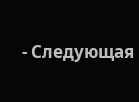- Следующая